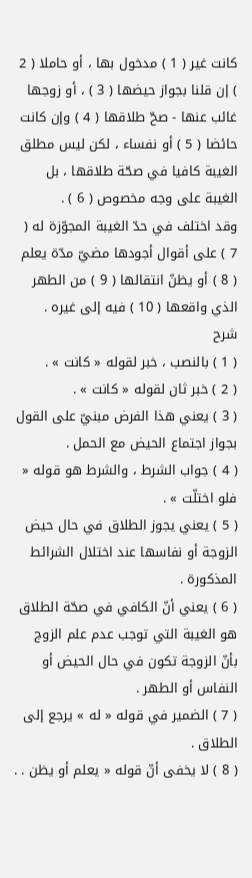كانت غير ( 1 ) مدخول بها ، أو حاملا ( 2 ) إن قلنا بجواز حيضها ( 3 ) ، أو زوجها غائب عنها - صحّ طلاقها ( 4 ) وإن كانت حائضا ( 5 ) أو نفساء ، لكن ليس مطلق الغيبة كافيا في صحّة طلاقها ، بل الغيبة على وجه مخصوص ( 6 ) .
وقد اختلف في حدّ الغيبة المجوّزة له ( 7 ) على أقوال أجودها مضيّ مدّة يعلم ( 8 ) أو يظنّ انتقالها ( 9 ) من الطهر الذي واقعها ( 10 ) فيه إلى غيره .
شرح
( 1 ) بالنصب ، خبر لقوله « كانت » .
( 2 ) خبر ثان لقوله « كانت » .
( 3 ) يعني هذا الفرض مبنيّ على القول بجواز اجتماع الحيض مع الحمل .
( 4 ) جواب الشرط ، والشرط هو قوله « فلو اختلّت » .
( 5 ) يعني يجوز الطلاق في حال حيض الزوجة أو نفاسها عند اختلال الشرائط المذكورة .
( 6 ) يعني أنّ الكافي في صحّة الطلاق هو الغيبة التي توجب عدم علم الزوج بأنّ الزوجة تكون في حال الحيض أو النفاس أو الطهر .
( 7 ) الضمير في قوله « له » يرجع إلى الطلاق .
( 8 ) لا يخفى أنّ قوله « يعلم أو يظن . .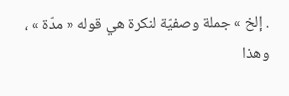. إلخ » جملة وصفيّة لنكرة هي قوله « مدّة » ، وهذا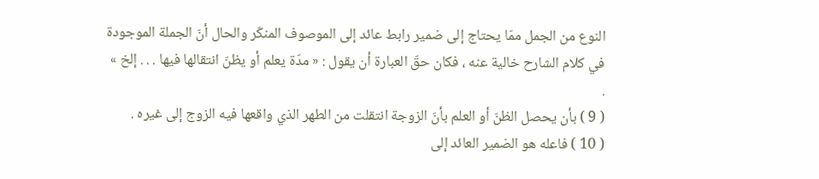النوع من الجمل ممّا يحتاج إلى ضمير رابط عائد إلى الموصوف المنكّر والحال أنّ الجملة الموجودة في كلام الشارح خالية عنه ، فكان حقّ العبارة أن يقول : « مدّة يعلم أو يظنّ انتقالها فيها . . . إلخ » .
( 9 ) بأن يحصل الظنّ أو العلم بأنّ الزوجة انتقلت من الطهر الذي واقعها فيه الزوج إلى غيره .
( 10 ) فاعله هو الضمير العائد إلى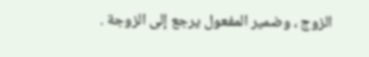الزوج ، وضمير المفعول يرجع إلى الزوجة .